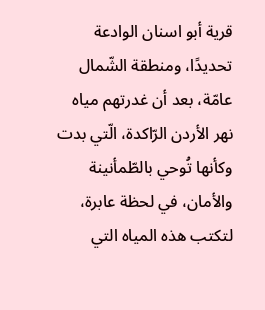قرية أبو اسنان الوادعة تحديدًا، ومنطقة الشّمال عامّة، بعد أن غدرتهم مياه نهر الأردن الرّاكدة، الّتي بدت وكأنها تُوحي بالطّمأنينة والأمان، في لحظة عابرة، لتكتب هذه المياه التي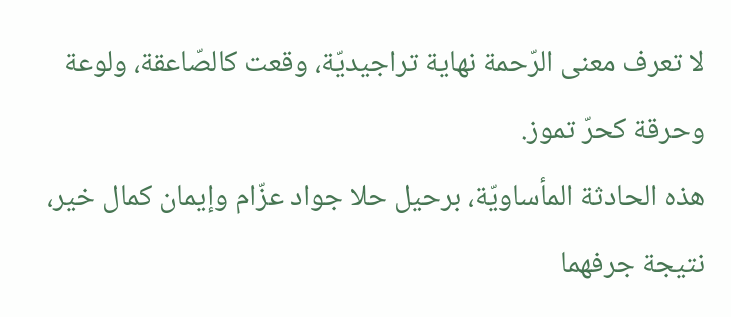لا تعرف معنى الرّحمة نهاية تراجيديّة، وقعت كالصّاعقة، ولوعة وحرقة كحرّ تموز.
هذه الحادثة المأساويّة، برحيل حلا جواد عزّام وإيمان كمال خير، نتيجة جرفهما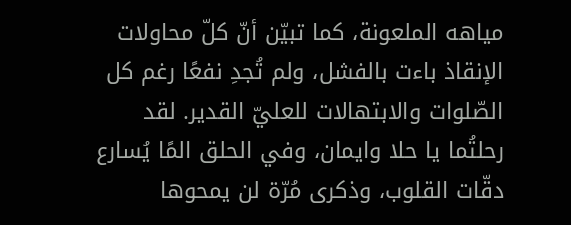مياهه الملعونة، كما تبيّن أنّ كلّ محاولات الإنقاذ باءت بالفشل، ولم تُجدِ نفعًا رغم كل الصّلوات والابتهالات للعليّ القدير. لقد رحلتُما يا حلا وايمان، وفي الحلق المًا يُسارع دقّات القلوب، وذكرى مُرّة لن يمحوها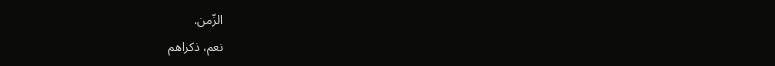الزّمن.
نعم، ذكراهم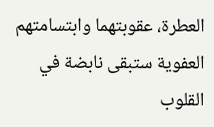العطرة، عقوبتهما وابتسامتهم العفوية ستبقى نابضة في القلوب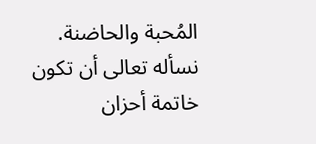المُحبة والحاضنة. نسأله تعالى أن تكون خاتمة أحزان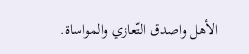الأهل واصدق التّعازي والمواساة.